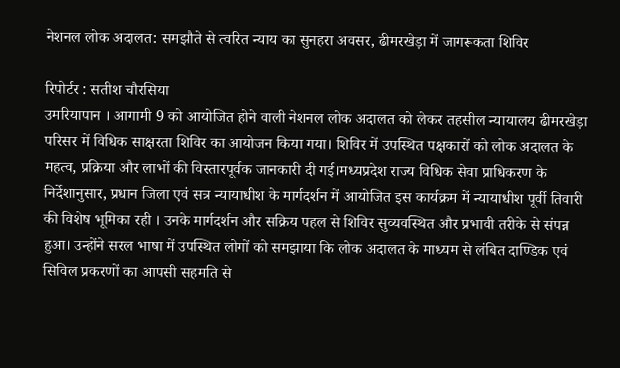नेशनल लोक अदालत: समझौते से त्वरित न्याय का सुनहरा अवसर, ढीमरखेड़ा में जागरूकता शिविर

रिपोर्टर : सतीश चौरसिया
उमरियापान । आगामी 9 को आयोजित होने वाली नेशनल लोक अदालत को लेकर तहसील न्यायालय ढीमरखेड़ा परिसर में विधिक साक्षरता शिविर का आयोजन किया गया। शिविर में उपस्थित पक्षकारों को लोक अदालत के महत्व, प्रक्रिया और लाभों की विस्तारपूर्वक जानकारी दी गई।मध्यप्रदेश राज्य विधिक सेवा प्राधिकरण के निर्देशानुसार, प्रधान जिला एवं सत्र न्यायाधीश के मार्गदर्शन में आयोजित इस कार्यक्रम में न्यायाधीश पूर्वी तिवारी की विशेष भूमिका रही । उनके मार्गदर्शन और सक्रिय पहल से शिविर सुव्यवस्थित और प्रभावी तरीके से संपन्न हुआ। उन्होंने सरल भाषा में उपस्थित लोगों को समझाया कि लोक अदालत के माध्यम से लंबित दाण्डिक एवं सिविल प्रकरणों का आपसी सहमति से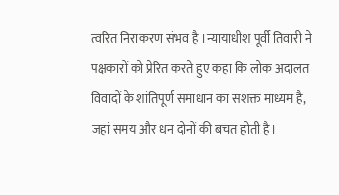त्वरित निराकरण संभव है ।न्यायाधीश पूर्वी तिवारी ने पक्षकारों को प्रेरित करते हुए कहा कि लोक अदालत विवादों के शांतिपूर्ण समाधान का सशक्त माध्यम है, जहां समय और धन दोनों की बचत होती है।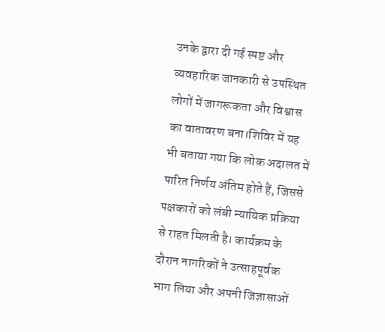उनके द्वारा दी गई स्पष्ट और व्यवहारिक जानकारी से उपस्थित लोगों में जागरूकता और विश्वास का वातावरण बना।शिविर में यह भी बताया गया कि लोक अदालत में पारित निर्णय अंतिम होते हैं, जिससे पक्षकारों को लंबी न्यायिक प्रक्रिया से राहत मिलती है। कार्यक्रम के दौरान नागरिकों ने उत्साहपूर्वक भाग लिया और अपनी जिज्ञासाओं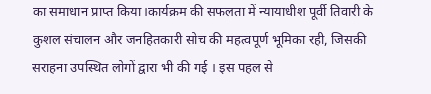का समाधान प्राप्त किया।कार्यक्रम की सफलता में न्यायाधीश पूर्वी तिवारी के कुशल संचालन और जनहितकारी सोच की महत्वपूर्ण भूमिका रही, जिसकी सराहना उपस्थित लोगों द्वारा भी की गई । इस पहल से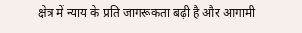क्षेत्र में न्याय के प्रति जागरूकता बढ़ी है और आगामी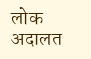लोक अदालत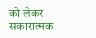को लेकर सकारात्मक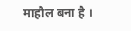माहौल बना है ।